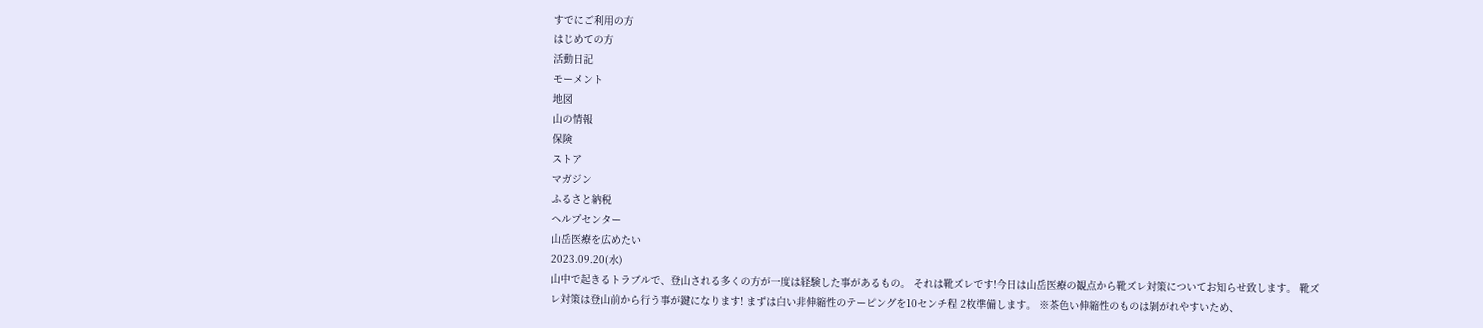すでにご利用の方
はじめての方
活動日記
モーメント
地図
山の情報
保険
ストア
マガジン
ふるさと納税
ヘルプセンター
山岳医療を広めたい
2023.09.20(水)
山中で起きるトラブルで、登山される多くの方が一度は経験した事があるもの。 それは靴ズレです!今日は山岳医療の観点から靴ズレ対策についてお知らせ致します。 靴ズレ対策は登山前から行う事が鍵になります! まずは白い非伸縮性のテーピングを10センチ程 2枚準備します。 ※茶色い伸縮性のものは剝がれやすいため、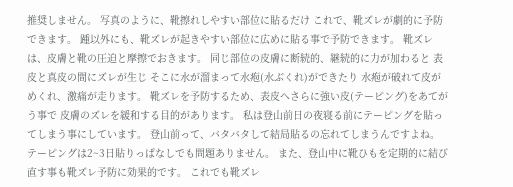推奨しません。 写真のように、靴擦れしやすい部位に貼るだけ これで、靴ズレが劇的に予防できます。 踵以外にも、靴ズレが起きやすい部位に広めに貼る事で予防できます。 靴ズレは、皮膚と靴の圧迫と摩擦でおきます。 同じ部位の皮膚に断続的、継続的に力が加わると 表皮と真皮の間にズレが生じ そこに水が溜まって水疱(水ぶくれ)ができたり 水疱が破れて皮がめくれ、激痛が走ります。 靴ズレを予防するため、表皮へさらに強い皮(テーピング)をあてがう事で 皮膚のズレを緩和する目的があります。 私は登山前日の夜寝る前にテーピングを貼ってしまう事にしています。 登山前って、バタバタして結局貼るの忘れてしまうんですよね。 テーピングは2~3日貼りっぱなしでも問題ありません。 また、登山中に靴ひもを定期的に結び直す事も靴ズレ予防に効果的です。 これでも靴ズレ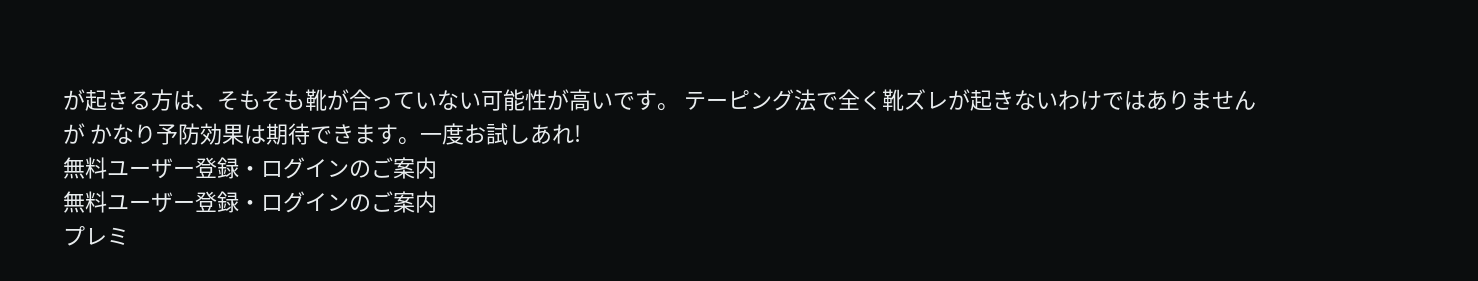が起きる方は、そもそも靴が合っていない可能性が高いです。 テーピング法で全く靴ズレが起きないわけではありませんが かなり予防効果は期待できます。一度お試しあれ!
無料ユーザー登録・ログインのご案内
無料ユーザー登録・ログインのご案内
プレミ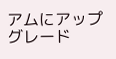アムにアップグレード